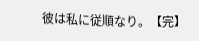彼は私に従順なり。【完】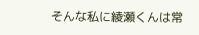そんな私に綾瀬くんは常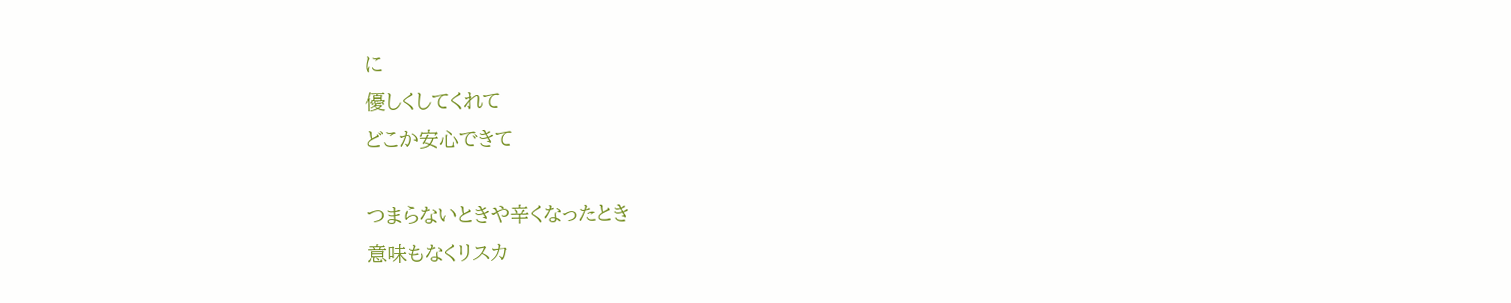に
優しくしてくれて
どこか安心できて

つまらないときや辛くなったとき
意味もなくリスカ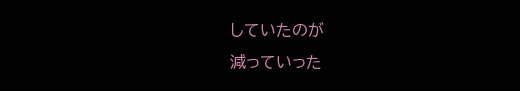していたのが
減っていった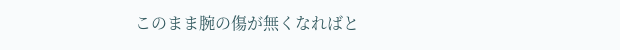このまま腕の傷が無くなればと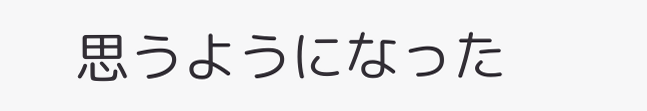思うようになった